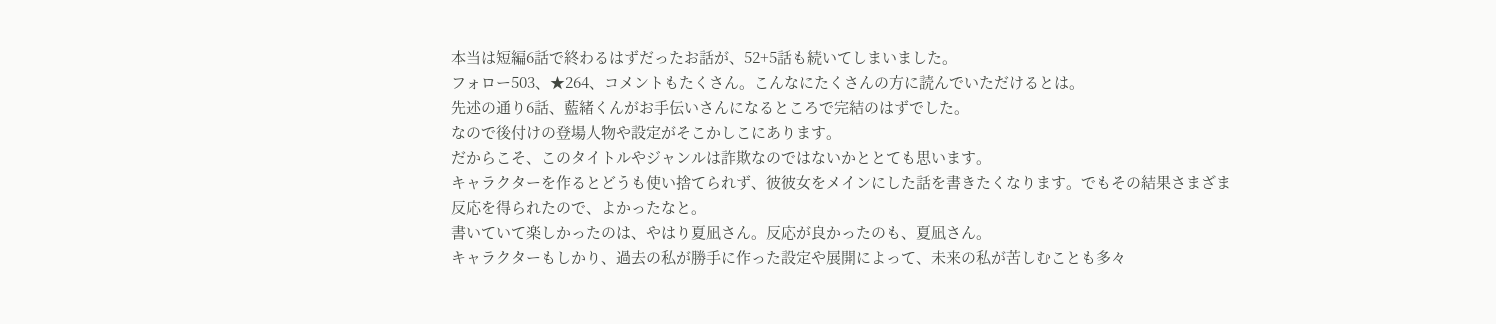本当は短編6話で終わるはずだったお話が、52+5話も続いてしまいました。
フォロー503、★264、コメントもたくさん。こんなにたくさんの方に読んでいただけるとは。
先述の通り6話、藍緒くんがお手伝いさんになるところで完結のはずでした。
なので後付けの登場人物や設定がそこかしこにあります。
だからこそ、このタイトルやジャンルは詐欺なのではないかととても思います。
キャラクターを作るとどうも使い捨てられず、彼彼女をメインにした話を書きたくなります。でもその結果さまざま反応を得られたので、よかったなと。
書いていて楽しかったのは、やはり夏凪さん。反応が良かったのも、夏凪さん。
キャラクターもしかり、過去の私が勝手に作った設定や展開によって、未来の私が苦しむことも多々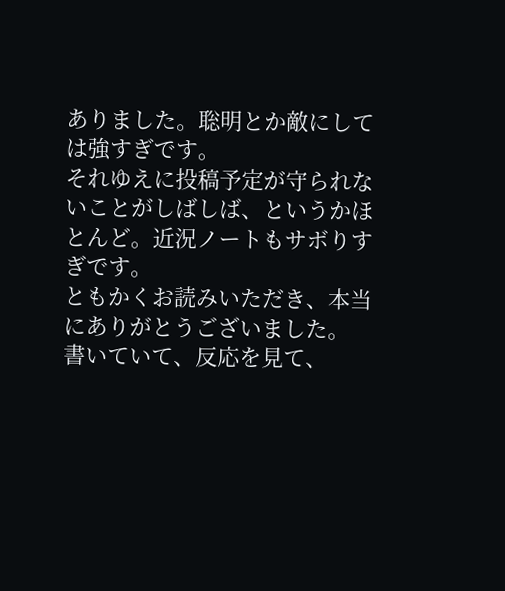ありました。聡明とか敵にしては強すぎです。
それゆえに投稿予定が守られないことがしばしば、というかほとんど。近況ノートもサボりすぎです。
ともかくお読みいただき、本当にありがとうございました。
書いていて、反応を見て、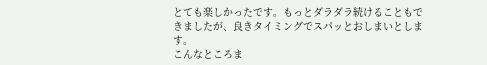とても楽しかったです。もっとダラダラ続けることもできましたが、良きタイミングでスパッとおしまいとします。
こんなところま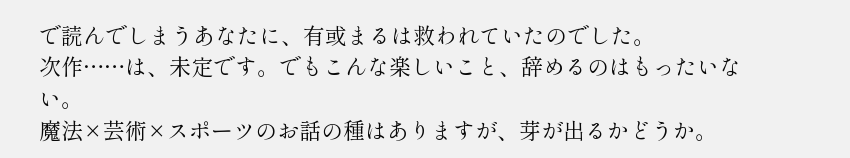で読んでしまうあなたに、有或まるは救われていたのでした。
次作……は、未定です。でもこんな楽しいこと、辞めるのはもったいない。
魔法×芸術×スポーツのお話の種はありますが、芽が出るかどうか。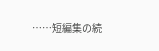……短編集の続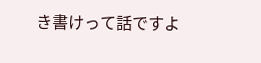き書けって話ですよ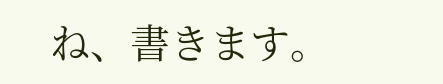ね、書きます。